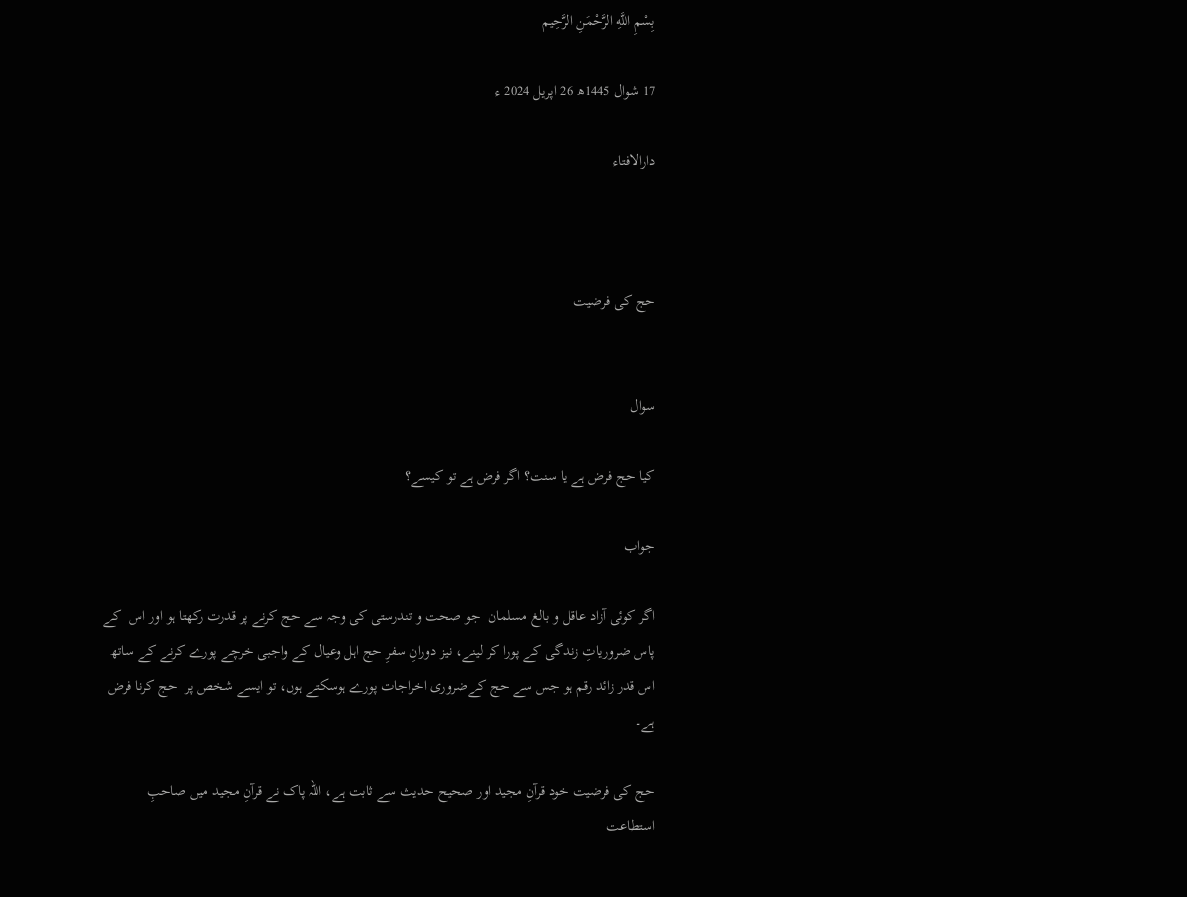بِسْمِ اللَّهِ الرَّحْمَنِ الرَّحِيم

17 شوال 1445ھ 26 اپریل 2024 ء

دارالافتاء



حج کی فرضیت


سوال

کیا حج فرض ہے یا سنت؟ اگر فرض ہے تو کیسے؟

جواب

اگر کوئی آزاد عاقل و بالغ مسلمان  جو صحت و تندرستی کی وجہ سے حج کرنے پر قدرت رکھتا ہو اور اس  کے پاس ضروریاتِ زندگی کے پورا کر لینے، نیز دورانِ سفرِ حج اہل وعیال کے واجبی خرچے پورے کرنے کے ساتھ اس قدر زائد رقم ہو جس سے حج کےضروری اخراجات پورے ہوسکتے ہوں، تو ایسے شخص پر  حج کرنا فرض ہے۔

حج کی فرضیت خود قرآنِ مجید اور صحیح حدیث سے ثابت ہے، اللہ پاک نے قرآنِ مجید میں صاحبِ استطاعت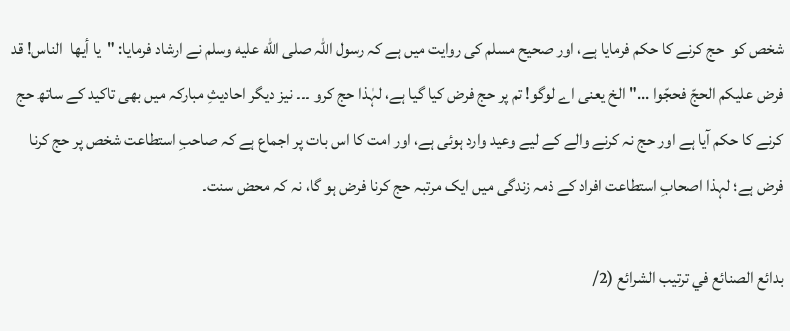شخص کو  حج کرنے کا حکم فرمایا ہے، اور صحیح مسلم کی روایت میں ہے کہ رسول اللہ صلى الله عليه وسلم نے ارشاد فرمایا: "یا أیها  الناس! قد فرض علیکم الحجّ فحجّوا ..." الخ یعنی اے لوگو! تم پر حج فرض کیا گیا ہے، لہٰذا حج کرو ۔۔۔ نیز دیگر احادیثِ مبارکہ میں بھی تاکید کے ساتھ حج کرنے کا حکم آیا ہے اور حج نہ کرنے والے کے لیے وعید وارد ہوئی ہے، اور امت کا اس بات پر اجماع ہے کہ صاحبِ استطاعت شخص پر حج کرنا فرض ہے؛ لہذا اصحابِ استطاعت افراد کے ذمہ زندگی میں ایک مرتبہ حج کرنا فرض ہو گا، نہ کہ محض سنت۔

بدائع الصنائع في ترتيب الشرائع (2/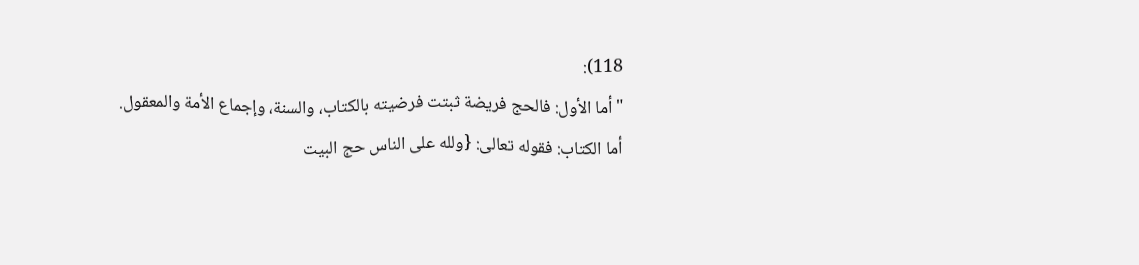118):
"أما الأول: فالحج فريضة ثبتت فرضيته بالكتاب، والسنة، وإجماع الأمة والمعقول.
أما الكتاب: فقوله تعالى: {ولله على الناس حج البيت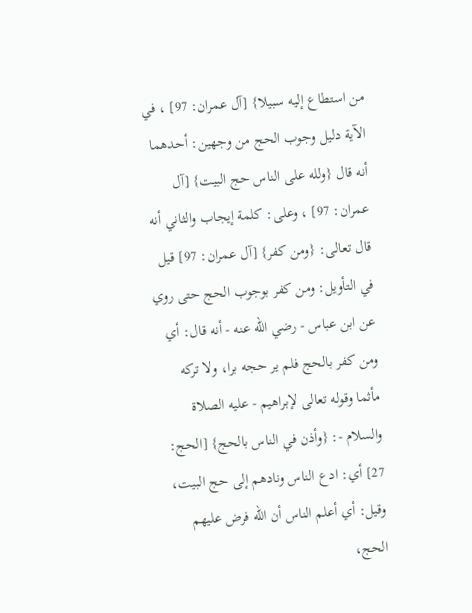من استطاع إليه سبيلا} [آل عمران: 97] ، في الآية دليل وجوب الحج من وجهين: أحدهما أنه قال {ولله على الناس حج البيت} [آل عمران: 97] ، وعلى: كلمة إيجاب والثاني أنه قال تعالى: {ومن كفر} [آل عمران: 97] قيل في التأويل: ومن كفر بوجوب الحج حتى روي عن ابن عباس - رضي الله عنه - أنه قال: أي ومن كفر بالحج فلم ير حجه برا، ولا تركه مأثما وقوله تعالى لإبراهيم - عليه الصلاة والسلام -: {وأذن في الناس بالحج} [الحج: 27] أي: ادع الناس ونادهم إلى حج البيت، وقيل: أي أعلم الناس أن الله فرض عليهم الحج،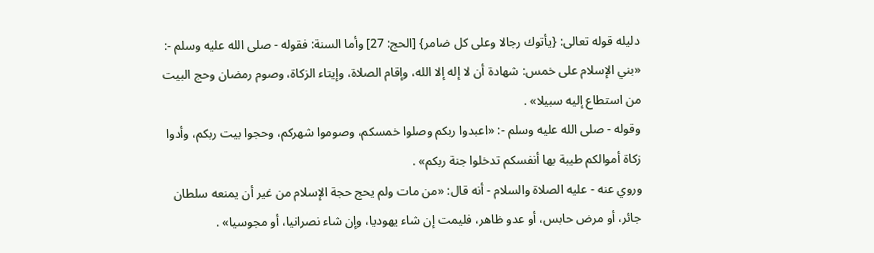دليله قوله تعالى: {يأتوك رجالا وعلى كل ضامر} [الحج: 27] وأما السنة: فقوله - صلى الله عليه وسلم -: «بني الإسلام على خمس: شهادة أن لا إله إلا الله، وإقام الصلاة، وإيتاء الزكاة، وصوم رمضان وحج البيت من استطاع إليه سبيلا» .
وقوله - صلى الله عليه وسلم -: «اعبدوا ربكم وصلوا خمسكم، وصوموا شهركم، وحجوا بيت ربكم، وأدوا زكاة أموالكم طيبة بها أنفسكم تدخلوا جنة ربكم» .
وروي عنه - عليه الصلاة والسلام - أنه قال: «من مات ولم يحج حجة الإسلام من غير أن يمنعه سلطان جائر، أو مرض حابس، أو عدو ظاهر، فليمت إن شاء يهوديا، وإن شاء نصرانيا، أو مجوسيا» .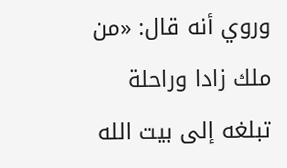وروي أنه قال: «من ملك زادا وراحلة تبلغه إلى بيت الله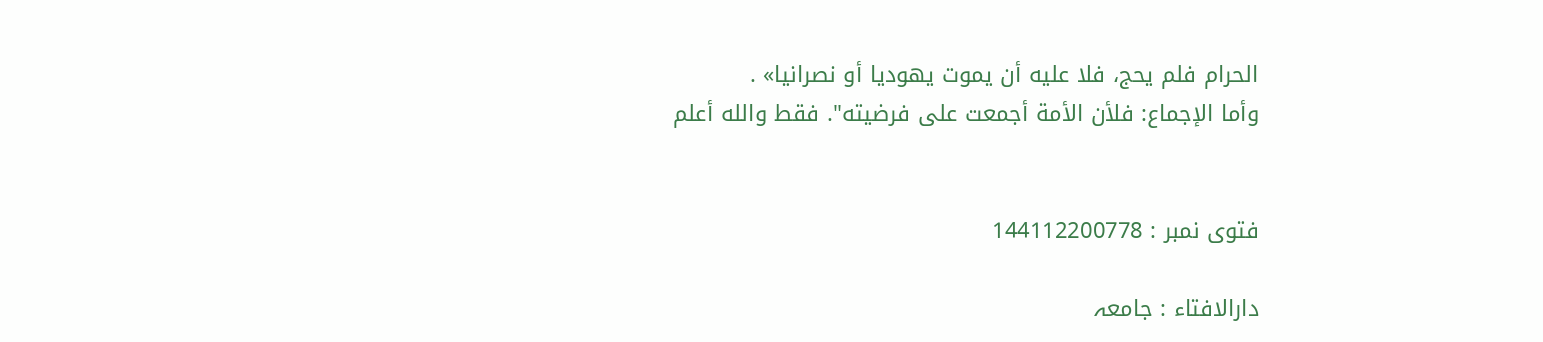الحرام فلم يحج، فلا عليه أن يموت يهوديا أو نصرانيا» .
وأما الإجماع: فلأن الأمة أجمعت على فرضيته". فقط والله أعلم


فتوی نمبر : 144112200778

دارالافتاء : جامعہ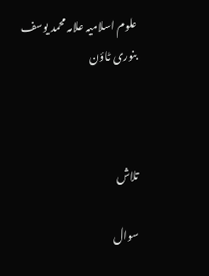علوم اسلامیہ علامہ محمد یوسف بنوری ٹاؤن



تلاش

سوال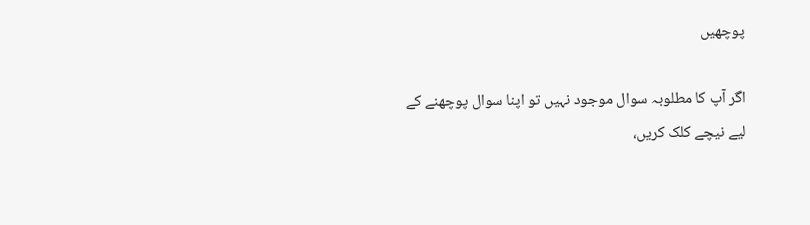پوچھیں

اگر آپ کا مطلوبہ سوال موجود نہیں تو اپنا سوال پوچھنے کے لیے نیچے کلک کریں،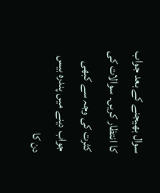سوال بھیجنے کے بعد جواب کا انتظار کریں۔ سوالات کی کثرت کی وجہ سے کبھی جواب دینے میں پندرہ بیس دن کا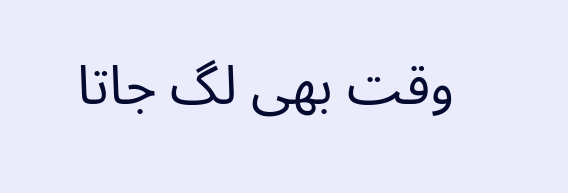وقت بھی لگ جاتا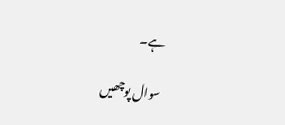ہے۔

سوال پوچھیں